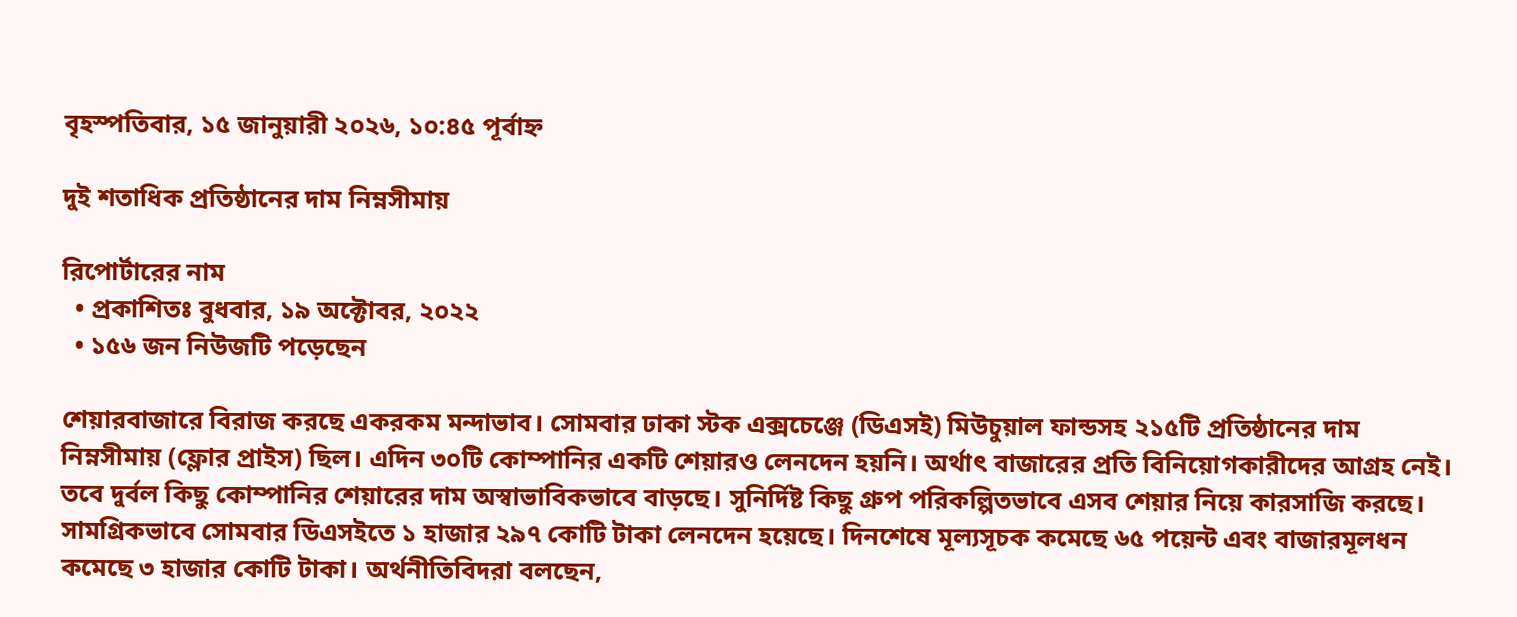বৃহস্পতিবার, ১৫ জানুয়ারী ২০২৬, ১০:৪৫ পূর্বাহ্ন

দুই শতাধিক প্রতিষ্ঠানের দাম নিম্নসীমায়

রিপোর্টারের নাম
  • প্রকাশিতঃ বুধবার, ১৯ অক্টোবর, ২০২২
  • ১৫৬ জন নিউজটি পড়েছেন

শেয়ারবাজারে বিরাজ করছে একরকম মন্দাভাব। সোমবার ঢাকা স্টক এক্সচেঞ্জে (ডিএসই) মিউচুয়াল ফান্ডসহ ২১৫টি প্রতিষ্ঠানের দাম নিম্নসীমায় (ফ্লোর প্রাইস) ছিল। এদিন ৩০টি কোম্পানির একটি শেয়ারও লেনদেন হয়নি। অর্থাৎ বাজারের প্রতি বিনিয়োগকারীদের আগ্রহ নেই। তবে দুর্বল কিছু কোম্পানির শেয়ারের দাম অস্বাভাবিকভাবে বাড়ছে। সুনির্দিষ্ট কিছু গ্রুপ পরিকল্পিতভাবে এসব শেয়ার নিয়ে কারসাজি করছে। সামগ্রিকভাবে সোমবার ডিএসইতে ১ হাজার ২৯৭ কোটি টাকা লেনদেন হয়েছে। দিনশেষে মূল্যসূচক কমেছে ৬৫ পয়েন্ট এবং বাজারমূলধন কমেছে ৩ হাজার কোটি টাকা। অর্থনীতিবিদরা বলছেন,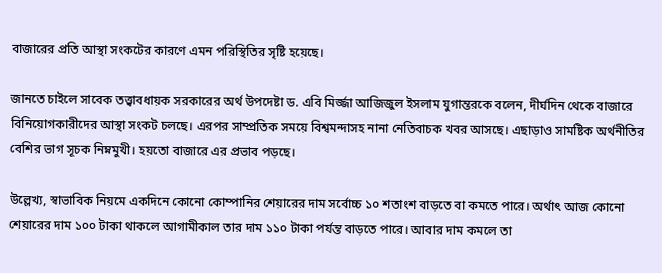বাজারের প্রতি আস্থা সংকটের কারণে এমন পরিস্থিতির সৃষ্টি হয়েছে।

জানতে চাইলে সাবেক তত্ত্বাবধায়ক সরকারের অর্থ উপদেষ্টা ড. এবি মির্জ্জা আজিজুল ইসলাম যুগান্তরকে বলেন, দীর্ঘদিন থেকে বাজারে বিনিয়োগকারীদের আস্থা সংকট চলছে। এরপর সাম্প্রতিক সময়ে বিশ্বমন্দাসহ নানা নেতিবাচক খবর আসছে। এছাড়াও সামষ্টিক অর্থনীতির বেশির ভাগ সূচক নিম্নমুখী। হয়তো বাজারে এর প্রভাব পড়ছে।

উল্লেখ্য, স্বাভাবিক নিয়মে একদিনে কোনো কোম্পানির শেয়ারের দাম সর্বোচ্চ ১০ শতাংশ বাড়তে বা কমতে পারে। অর্থাৎ আজ কোনো শেয়ারের দাম ১০০ টাকা থাকলে আগামীকাল তার দাম ১১০ টাকা পর্যন্ত বাড়তে পারে। আবার দাম কমলে তা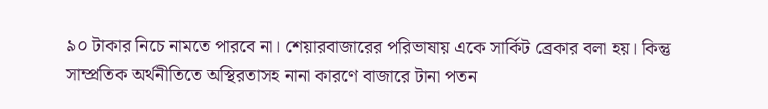৯০ টাকার নিচে নামতে পারবে না। শেয়ারবাজারের পরিভাষায় একে সার্কিট ব্রেকার বলা হয়। কিন্তু সাম্প্রতিক অর্থনীতিতে অস্থিরতাসহ নানা কারণে বাজারে টানা পতন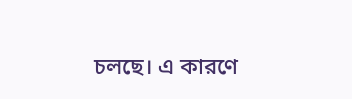চলছে। এ কারণে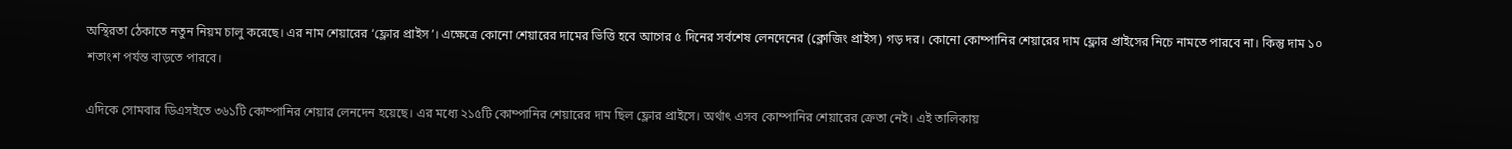অস্থিরতা ঠেকাতে নতুন নিয়ম চালু করেছে। এর নাম শেয়ারের ‘ফ্লোর প্রাইস’। এক্ষেত্রে কোনো শেয়ারের দামের ভিত্তি হবে আগের ৫ দিনের সর্বশেষ লেনদেনের (ক্লোজিং প্রাইস) গড় দর। কোনো কোম্পানির শেয়ারের দাম ফ্লোর প্রাইসের নিচে নামতে পারবে না। কিন্তু দাম ১০ শতাংশ পর্যন্ত বাড়তে পারবে।

এদিকে সোমবার ডিএসইতে ৩৬১টি কোম্পানির শেয়ার লেনদেন হয়েছে। এর মধ্যে ২১৫টি কোম্পানির শেয়ারের দাম ছিল ফ্লোর প্রাইসে। অর্থাৎ এসব কোম্পানির শেয়ারের ক্রেতা নেই। এই তালিকায়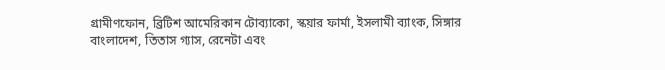গ্রামীণফোন, ব্রিটিশ আমেরিকান টোব্যাকো, স্কয়ার ফার্মা, ইসলামী ব্যাংক, সিঙ্গার বাংলাদেশ, তিতাস গ্যাস, রেনেটা এবং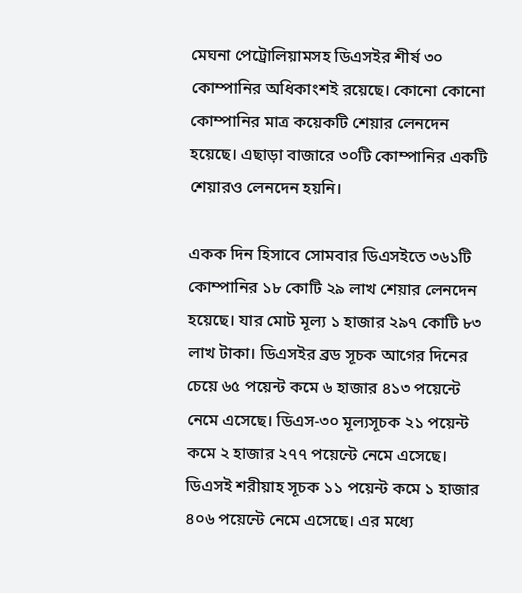মেঘনা পেট্রোলিয়ামসহ ডিএসইর শীর্ষ ৩০ কোম্পানির অধিকাংশই রয়েছে। কোনো কোনো কোম্পানির মাত্র কয়েকটি শেয়ার লেনদেন হয়েছে। এছাড়া বাজারে ৩০টি কোম্পানির একটি শেয়ারও লেনদেন হয়নি।

একক দিন হিসাবে সোমবার ডিএসইতে ৩৬১টি কোম্পানির ১৮ কোটি ২৯ লাখ শেয়ার লেনদেন হয়েছে। যার মোট মূল্য ১ হাজার ২৯৭ কোটি ৮৩ লাখ টাকা। ডিএসইর ব্রড সূচক আগের দিনের চেয়ে ৬৫ পয়েন্ট কমে ৬ হাজার ৪১৩ পয়েন্টে নেমে এসেছে। ডিএস-৩০ মূল্যসূচক ২১ পয়েন্ট কমে ২ হাজার ২৭৭ পয়েন্টে নেমে এসেছে। ডিএসই শরীয়াহ সূচক ১১ পয়েন্ট কমে ১ হাজার ৪০৬ পয়েন্টে নেমে এসেছে। এর মধ্যে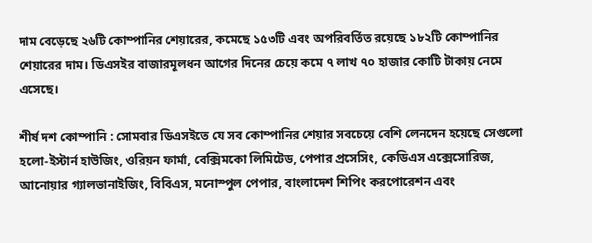দাম বেড়েছে ২৬টি কোম্পানির শেয়ারের, কমেছে ১৫৩টি এবং অপরিবর্তিত রয়েছে ১৮২টি কোম্পানির শেয়ারের দাম। ডিএসইর বাজারমূলধন আগের দিনের চেয়ে কমে ৭ লাখ ৭০ হাজার কোটি টাকায় নেমে এসেছে।

শীর্ষ দশ কোম্পানি : সোমবার ডিএসইতে যে সব কোম্পানির শেয়ার সবচেয়ে বেশি লেনদেন হয়েছে সেগুলো হলো-ইস্টার্ন হাউজিং, ওরিয়ন ফার্মা, বেক্সিমকো লিমিটেড, পেপার প্রসেসিং, কেডিএস এক্সেসোরিজ, আনোয়ার গ্যালভানাইজিং, বিবিএস, মনোস্পুল পেপার, বাংলাদেশ শিপিং করপোরেশন এবং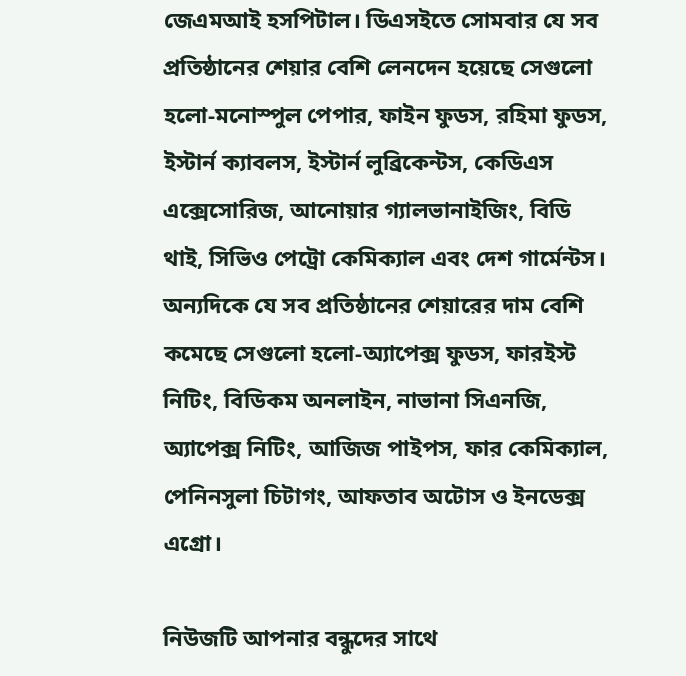জেএমআই হসপিটাল। ডিএসইতে সোমবার যে সব প্রতিষ্ঠানের শেয়ার বেশি লেনদেন হয়েছে সেগুলো হলো-মনোস্পুল পেপার, ফাইন ফুডস, রহিমা ফুডস, ইস্টার্ন ক্যাবলস, ইস্টার্ন লুব্রিকেন্টস, কেডিএস এক্সেসোরিজ, আনোয়ার গ্যালভানাইজিং, বিডি থাই, সিভিও পেট্রো কেমিক্যাল এবং দেশ গার্মেন্টস। অন্যদিকে যে সব প্রতিষ্ঠানের শেয়ারের দাম বেশি কমেছে সেগুলো হলো-অ্যাপেক্স ফুডস, ফারইস্ট নিটিং, বিডিকম অনলাইন, নাভানা সিএনজি, অ্যাপেক্স নিটিং, আজিজ পাইপস, ফার কেমিক্যাল, পেনিনসুলা চিটাগং, আফতাব অটোস ও ইনডেক্স এগ্রো।

নিউজটি আপনার বন্ধুদের সাথে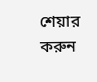শেয়ার করুন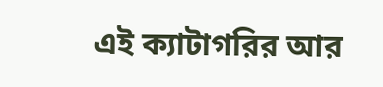এই ক্যাটাগরির আর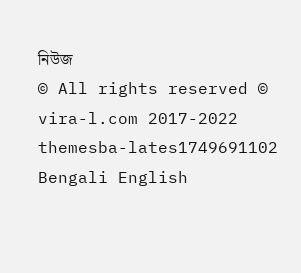নিউজ
© All rights reserved © vira-l.com 2017-2022
themesba-lates1749691102
Bengali English